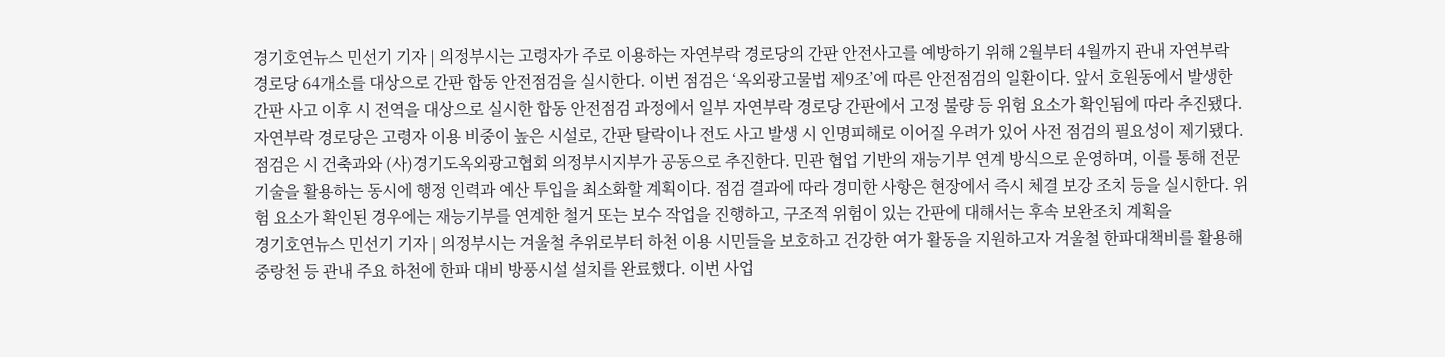경기호연뉴스 민선기 기자 | 의정부시는 고령자가 주로 이용하는 자연부락 경로당의 간판 안전사고를 예방하기 위해 2월부터 4월까지 관내 자연부락 경로당 64개소를 대상으로 간판 합동 안전점검을 실시한다. 이번 점검은 ‘옥외광고물법 제9조’에 따른 안전점검의 일환이다. 앞서 호원동에서 발생한 간판 사고 이후 시 전역을 대상으로 실시한 합동 안전점검 과정에서 일부 자연부락 경로당 간판에서 고정 불량 등 위험 요소가 확인됨에 따라 추진됐다. 자연부락 경로당은 고령자 이용 비중이 높은 시설로, 간판 탈락이나 전도 사고 발생 시 인명피해로 이어질 우려가 있어 사전 점검의 필요성이 제기됐다. 점검은 시 건축과와 (사)경기도옥외광고협회 의정부시지부가 공동으로 추진한다. 민관 협업 기반의 재능기부 연계 방식으로 운영하며, 이를 통해 전문기술을 활용하는 동시에 행정 인력과 예산 투입을 최소화할 계획이다. 점검 결과에 따라 경미한 사항은 현장에서 즉시 체결 보강 조치 등을 실시한다. 위험 요소가 확인된 경우에는 재능기부를 연계한 철거 또는 보수 작업을 진행하고, 구조적 위험이 있는 간판에 대해서는 후속 보완조치 계획을
경기호연뉴스 민선기 기자 | 의정부시는 겨울철 추위로부터 하천 이용 시민들을 보호하고 건강한 여가 활동을 지원하고자 겨울철 한파대책비를 활용해 중랑천 등 관내 주요 하천에 한파 대비 방풍시설 설치를 완료했다. 이번 사업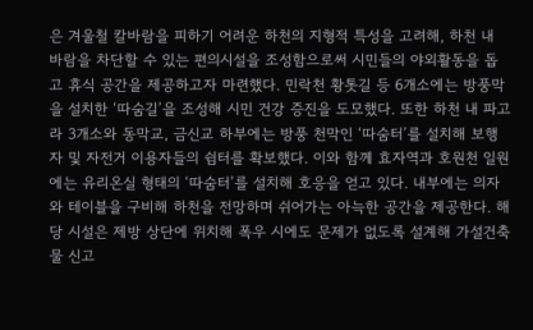은 겨울철 칼바람을 피하기 어려운 하천의 지형적 특성을 고려해, 하천 내 바람을 차단할 수 있는 편의시설을 조성함으로써 시민들의 야외활동을 돕고 휴식 공간을 제공하고자 마련했다. 민락천 황톳길 등 6개소에는 방풍막을 설치한 ‘따숨길’을 조성해 시민 건강 증진을 도모했다. 또한 하천 내 파고라 3개소와 동막교, 금신교 하부에는 방풍 천막인 ‘따숨터’를 설치해 보행자 및 자전거 이용자들의 쉼터를 확보했다. 이와 함께 효자역과 호원천 일원에는 유리온실 형태의 ‘따숨터’를 설치해 호응을 얻고 있다. 내부에는 의자와 테이블을 구비해 하천을 전망하며 쉬어가는 아늑한 공간을 제공한다. 해당 시설은 제방 상단에 위치해 폭우 시에도 문제가 없도록 설계해 가설건축물 신고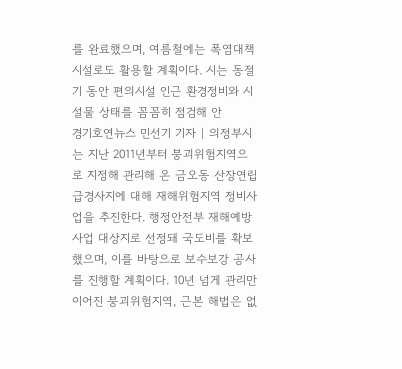를 완료했으며, 여름철에는 폭염대책시설로도 활용할 계획이다. 시는 동절기 동안 편의시설 인근 환경정비와 시설물 상태를 꼼꼼히 점검해 안
경기호연뉴스 민선기 기자 | 의정부시는 지난 2011년부터 붕괴위험지역으로 지정해 관리해 온 금오동 산장연립 급경사지에 대해 재해위험지역 정비사업을 추진한다. 행정안전부 재해예방사업 대상지로 선정돼 국도비를 확보했으며, 이를 바탕으로 보수보강 공사를 진행할 계획이다. 10년 넘게 관리만 이어진 붕괴위험지역, 근본 해법은 없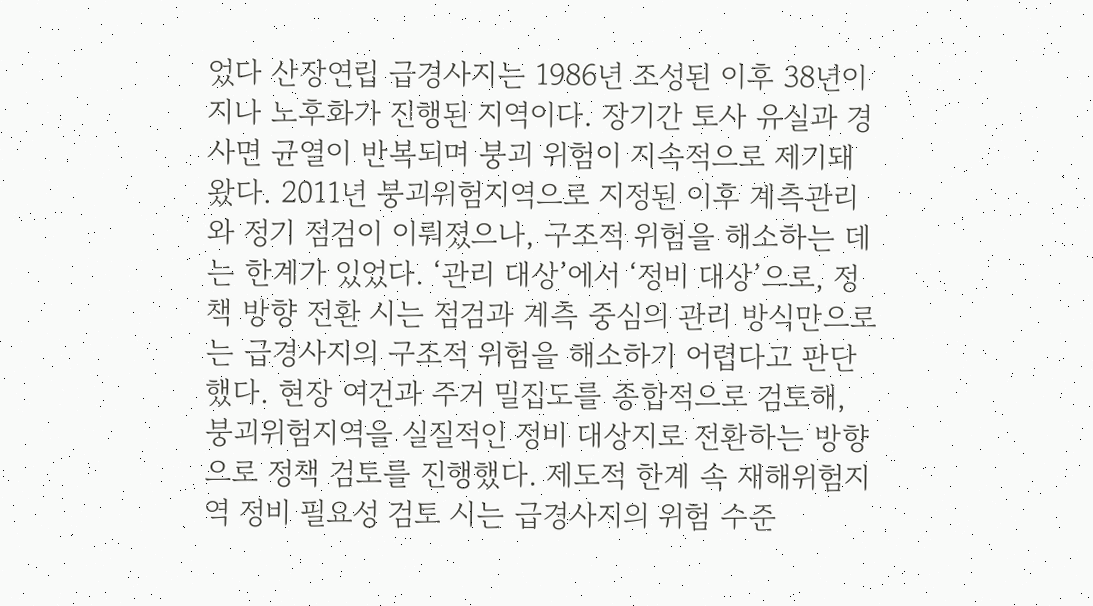었다 산장연립 급경사지는 1986년 조성된 이후 38년이 지나 노후화가 진행된 지역이다. 장기간 토사 유실과 경사면 균열이 반복되며 붕괴 위험이 지속적으로 제기돼 왔다. 2011년 붕괴위험지역으로 지정된 이후 계측관리와 정기 점검이 이뤄졌으나, 구조적 위험을 해소하는 데는 한계가 있었다. ‘관리 대상’에서 ‘정비 대상’으로, 정책 방향 전환 시는 점검과 계측 중심의 관리 방식만으로는 급경사지의 구조적 위험을 해소하기 어렵다고 판단했다. 현장 여건과 주거 밀집도를 종합적으로 검토해, 붕괴위험지역을 실질적인 정비 대상지로 전환하는 방향으로 정책 검토를 진행했다. 제도적 한계 속 재해위험지역 정비 필요성 검토 시는 급경사지의 위험 수준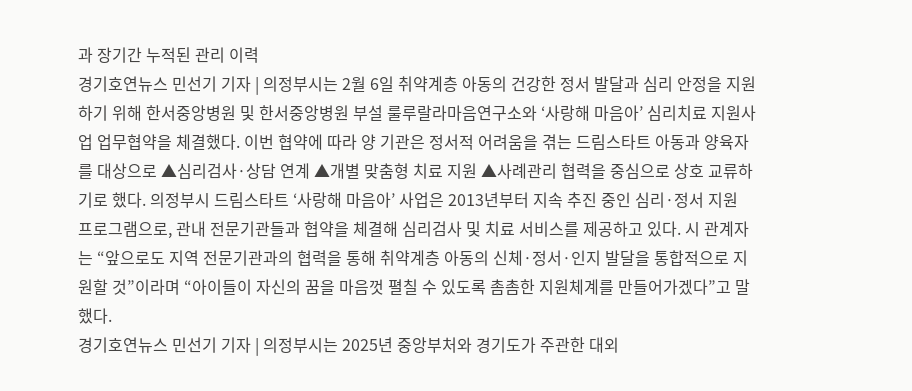과 장기간 누적된 관리 이력
경기호연뉴스 민선기 기자 | 의정부시는 2월 6일 취약계층 아동의 건강한 정서 발달과 심리 안정을 지원하기 위해 한서중앙병원 및 한서중앙병원 부설 룰루랄라마음연구소와 ‘사랑해 마음아’ 심리치료 지원사업 업무협약을 체결했다. 이번 협약에 따라 양 기관은 정서적 어려움을 겪는 드림스타트 아동과 양육자를 대상으로 ▲심리검사·상담 연계 ▲개별 맞춤형 치료 지원 ▲사례관리 협력을 중심으로 상호 교류하기로 했다. 의정부시 드림스타트 ‘사랑해 마음아’ 사업은 2013년부터 지속 추진 중인 심리·정서 지원 프로그램으로, 관내 전문기관들과 협약을 체결해 심리검사 및 치료 서비스를 제공하고 있다. 시 관계자는 “앞으로도 지역 전문기관과의 협력을 통해 취약계층 아동의 신체·정서·인지 발달을 통합적으로 지원할 것”이라며 “아이들이 자신의 꿈을 마음껏 펼칠 수 있도록 촘촘한 지원체계를 만들어가겠다”고 말했다.
경기호연뉴스 민선기 기자 | 의정부시는 2025년 중앙부처와 경기도가 주관한 대외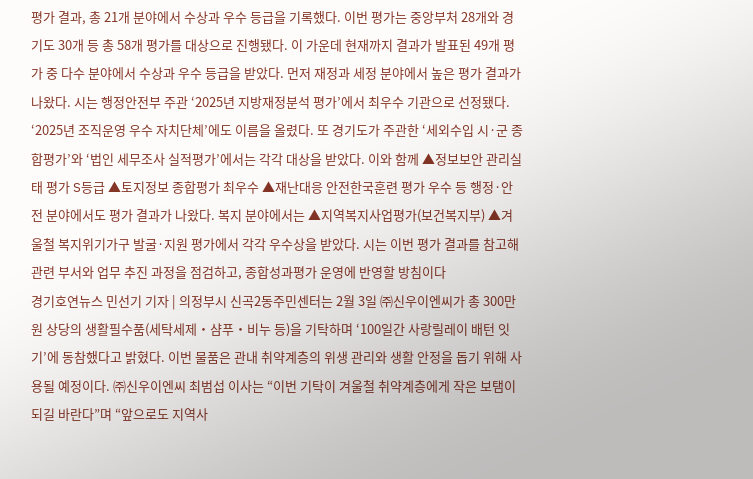평가 결과, 총 21개 분야에서 수상과 우수 등급을 기록했다. 이번 평가는 중앙부처 28개와 경기도 30개 등 총 58개 평가를 대상으로 진행됐다. 이 가운데 현재까지 결과가 발표된 49개 평가 중 다수 분야에서 수상과 우수 등급을 받았다. 먼저 재정과 세정 분야에서 높은 평가 결과가 나왔다. 시는 행정안전부 주관 ‘2025년 지방재정분석 평가’에서 최우수 기관으로 선정됐다. ‘2025년 조직운영 우수 자치단체’에도 이름을 올렸다. 또 경기도가 주관한 ‘세외수입 시·군 종합평가’와 ‘법인 세무조사 실적평가’에서는 각각 대상을 받았다. 이와 함께 ▲정보보안 관리실태 평가 S등급 ▲토지정보 종합평가 최우수 ▲재난대응 안전한국훈련 평가 우수 등 행정·안전 분야에서도 평가 결과가 나왔다. 복지 분야에서는 ▲지역복지사업평가(보건복지부) ▲겨울철 복지위기가구 발굴·지원 평가에서 각각 우수상을 받았다. 시는 이번 평가 결과를 참고해 관련 부서와 업무 추진 과정을 점검하고, 종합성과평가 운영에 반영할 방침이다
경기호연뉴스 민선기 기자 | 의정부시 신곡2동주민센터는 2월 3일 ㈜신우이엔씨가 총 300만 원 상당의 생활필수품(세탁세제‧샴푸‧비누 등)을 기탁하며 ‘100일간 사랑릴레이 배턴 잇기’에 동참했다고 밝혔다. 이번 물품은 관내 취약계층의 위생 관리와 생활 안정을 돕기 위해 사용될 예정이다. ㈜신우이엔씨 최범섭 이사는 “이번 기탁이 겨울철 취약계층에게 작은 보탬이 되길 바란다”며 “앞으로도 지역사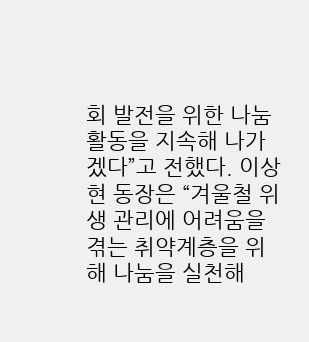회 발전을 위한 나눔 활동을 지속해 나가겠다”고 전했다. 이상현 동장은 “겨울철 위생 관리에 어려움을 겪는 취약계층을 위해 나눔을 실천해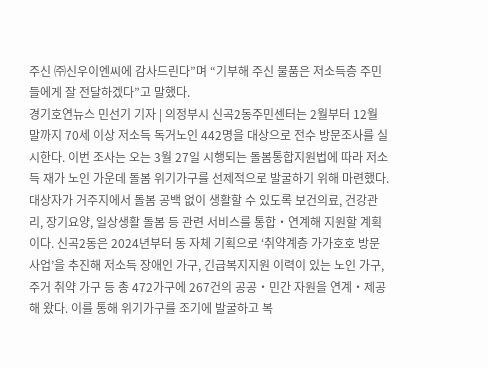주신 ㈜신우이엔씨에 감사드린다”며 “기부해 주신 물품은 저소득층 주민들에게 잘 전달하겠다”고 말했다.
경기호연뉴스 민선기 기자 | 의정부시 신곡2동주민센터는 2월부터 12월 말까지 70세 이상 저소득 독거노인 442명을 대상으로 전수 방문조사를 실시한다. 이번 조사는 오는 3월 27일 시행되는 돌봄통합지원법에 따라 저소득 재가 노인 가운데 돌봄 위기가구를 선제적으로 발굴하기 위해 마련했다. 대상자가 거주지에서 돌봄 공백 없이 생활할 수 있도록 보건의료, 건강관리, 장기요양, 일상생활 돌봄 등 관련 서비스를 통합‧연계해 지원할 계획이다. 신곡2동은 2024년부터 동 자체 기획으로 ‘취약계층 가가호호 방문사업’을 추진해 저소득 장애인 가구, 긴급복지지원 이력이 있는 노인 가구, 주거 취약 가구 등 총 472가구에 267건의 공공‧민간 자원을 연계‧제공해 왔다. 이를 통해 위기가구를 조기에 발굴하고 복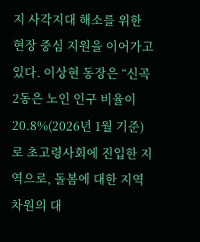지 사각지대 해소를 위한 현장 중심 지원을 이어가고 있다. 이상현 동장은 “신곡2동은 노인 인구 비율이 20.8%(2026년 1월 기준)로 초고령사회에 진입한 지역으로, 돌봄에 대한 지역 차원의 대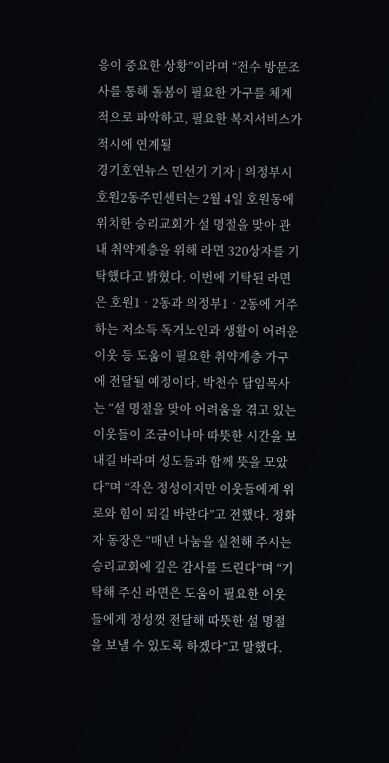응이 중요한 상황”이라며 “전수 방문조사를 통해 돌봄이 필요한 가구를 체계적으로 파악하고, 필요한 복지서비스가 적시에 연계될
경기호연뉴스 민선기 기자 | 의정부시 호원2동주민센터는 2월 4일 호원동에 위치한 승리교회가 설 명절을 맞아 관내 취약계층을 위해 라면 320상자를 기탁했다고 밝혔다. 이번에 기탁된 라면은 호원1‧2동과 의정부1‧2동에 거주하는 저소득 독거노인과 생활이 어려운 이웃 등 도움이 필요한 취약계층 가구에 전달될 예정이다. 박천수 담임목사는 “설 명절을 맞아 어려움을 겪고 있는 이웃들이 조금이나마 따뜻한 시간을 보내길 바라며 성도들과 함께 뜻을 모았다”며 “작은 정성이지만 이웃들에게 위로와 힘이 되길 바란다”고 전했다. 정화자 동장은 “매년 나눔을 실천해 주시는 승리교회에 깊은 감사를 드린다”며 “기탁해 주신 라면은 도움이 필요한 이웃들에게 정성껏 전달해 따뜻한 설 명절을 보낼 수 있도록 하겠다”고 말했다.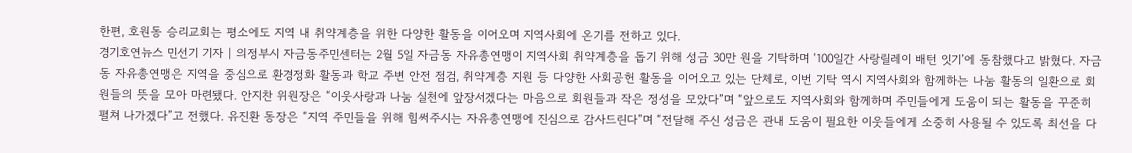한편, 호원동 승리교회는 평소에도 지역 내 취약계층을 위한 다양한 활동을 이어오며 지역사회에 온기를 전하고 있다.
경기호연뉴스 민선기 기자 | 의정부시 자금동주민센터는 2월 5일 자금동 자유총연맹이 지역사회 취약계층을 돕기 위해 성금 30만 원을 기탁하며 ‘100일간 사랑릴레이 배턴 잇기’에 동참했다고 밝혔다. 자금동 자유총연맹은 지역을 중심으로 환경정화 활동과 학교 주변 안전 점검, 취약계층 지원 등 다양한 사회공헌 활동을 이어오고 있는 단체로, 이번 기탁 역시 지역사회와 함께하는 나눔 활동의 일환으로 회원들의 뜻을 모아 마련됐다. 안지찬 위원장은 “이웃사랑과 나눔 실천에 앞장서겠다는 마음으로 회원들과 작은 정성을 모았다”며 “앞으로도 지역사회와 함께하며 주민들에게 도움이 되는 활동을 꾸준히 펼쳐 나가겠다”고 전했다. 유진환 동장은 “지역 주민들을 위해 힘써주시는 자유총연맹에 진심으로 감사드린다”며 “전달해 주신 성금은 관내 도움이 필요한 이웃들에게 소중히 사용될 수 있도록 최선을 다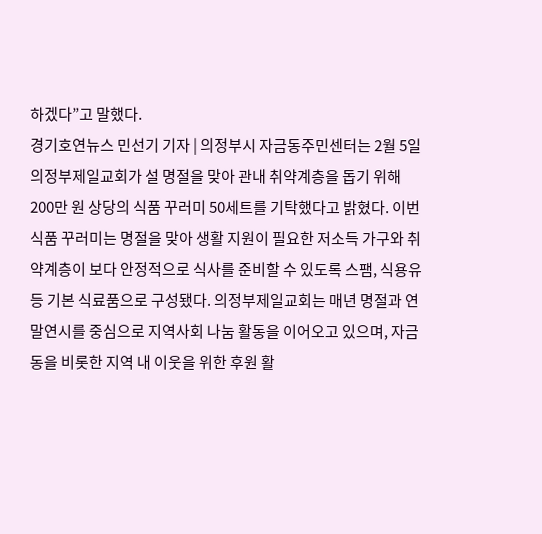하겠다”고 말했다.
경기호연뉴스 민선기 기자 | 의정부시 자금동주민센터는 2월 5일 의정부제일교회가 설 명절을 맞아 관내 취약계층을 돕기 위해 200만 원 상당의 식품 꾸러미 50세트를 기탁했다고 밝혔다. 이번 식품 꾸러미는 명절을 맞아 생활 지원이 필요한 저소득 가구와 취약계층이 보다 안정적으로 식사를 준비할 수 있도록 스팸, 식용유 등 기본 식료품으로 구성됐다. 의정부제일교회는 매년 명절과 연말연시를 중심으로 지역사회 나눔 활동을 이어오고 있으며, 자금동을 비롯한 지역 내 이웃을 위한 후원 활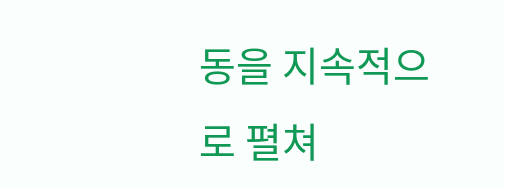동을 지속적으로 펼쳐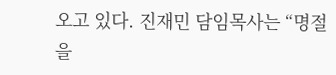오고 있다. 진재민 담임목사는 “명절을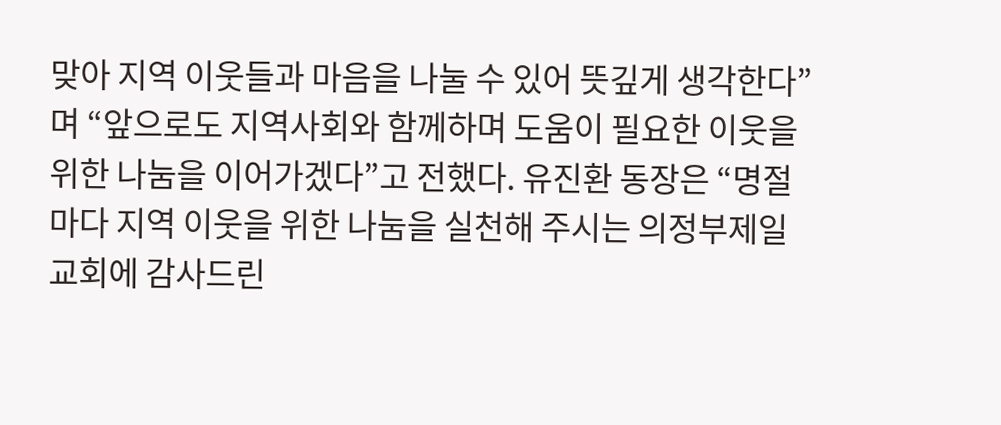맞아 지역 이웃들과 마음을 나눌 수 있어 뜻깊게 생각한다”며 “앞으로도 지역사회와 함께하며 도움이 필요한 이웃을 위한 나눔을 이어가겠다”고 전했다. 유진환 동장은 “명절마다 지역 이웃을 위한 나눔을 실천해 주시는 의정부제일교회에 감사드린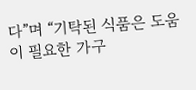다”며 “기탁된 식품은 도움이 필요한 가구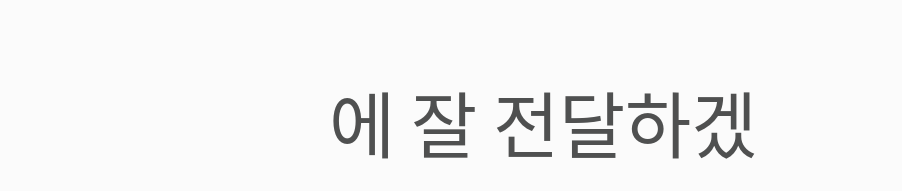에 잘 전달하겠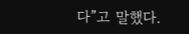다”고 말했다.